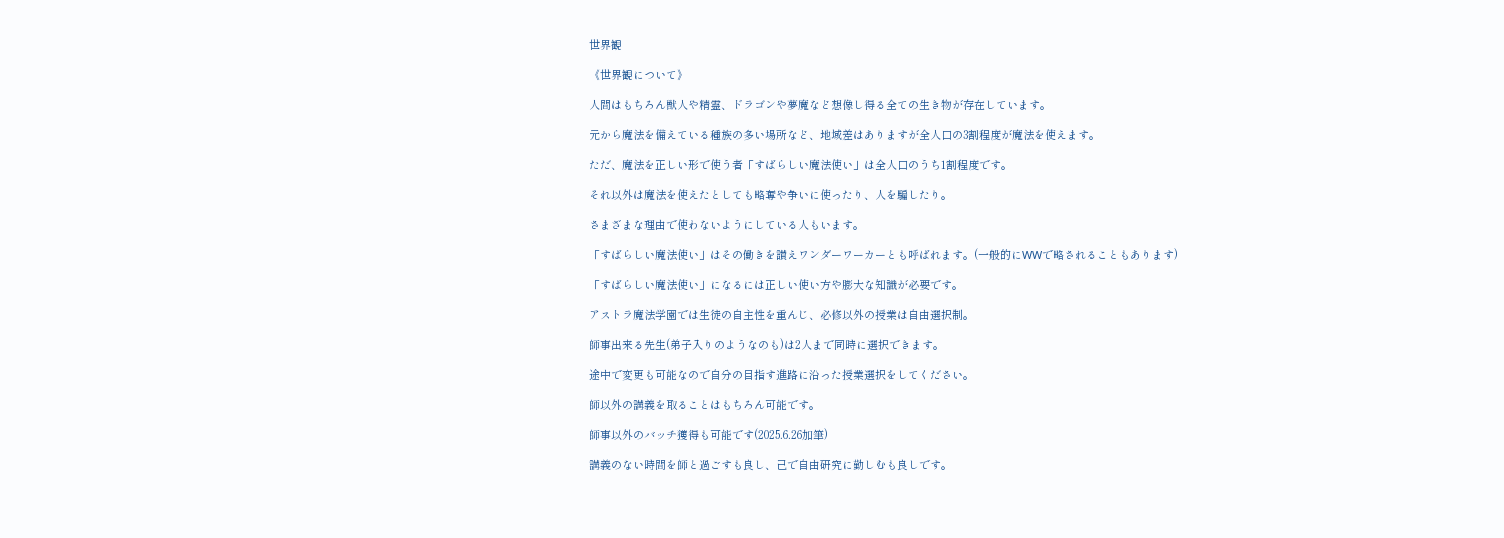世界観

《世界観について》

人間はもちろん獣人や精霊、ドラゴンや夢魔など想像し得る全ての生き物が存在しています。

元から魔法を備えている種族の多い場所など、地域差はありますが全人口の3割程度が魔法を使えます。

ただ、魔法を正しい形で使う者「すばらしい魔法使い」は全人口のうち1割程度です。

それ以外は魔法を使えたとしても略奪や争いに使ったり、人を騙したり。

さまざまな理由で使わないようにしている人もいます。

「すばらしい魔法使い」はその働きを讃えワンダーワーカーとも呼ばれます。(一般的にWWで略されることもあります)

「すばらしい魔法使い」になるには正しい使い方や膨大な知識が必要です。

アストラ魔法学園では生徒の自主性を重んじ、必修以外の授業は自由選択制。

師事出来る先生(弟子入りのようなのも)は2人まで同時に選択できます。

途中で変更も可能なので自分の目指す進路に沿った授業選択をしてください。

師以外の講義を取ることはもちろん可能です。

師事以外のバッチ獲得も可能です(2025.6.26加筆)

講義のない時間を師と過ごすも良し、己で自由研究に勤しむも良しです。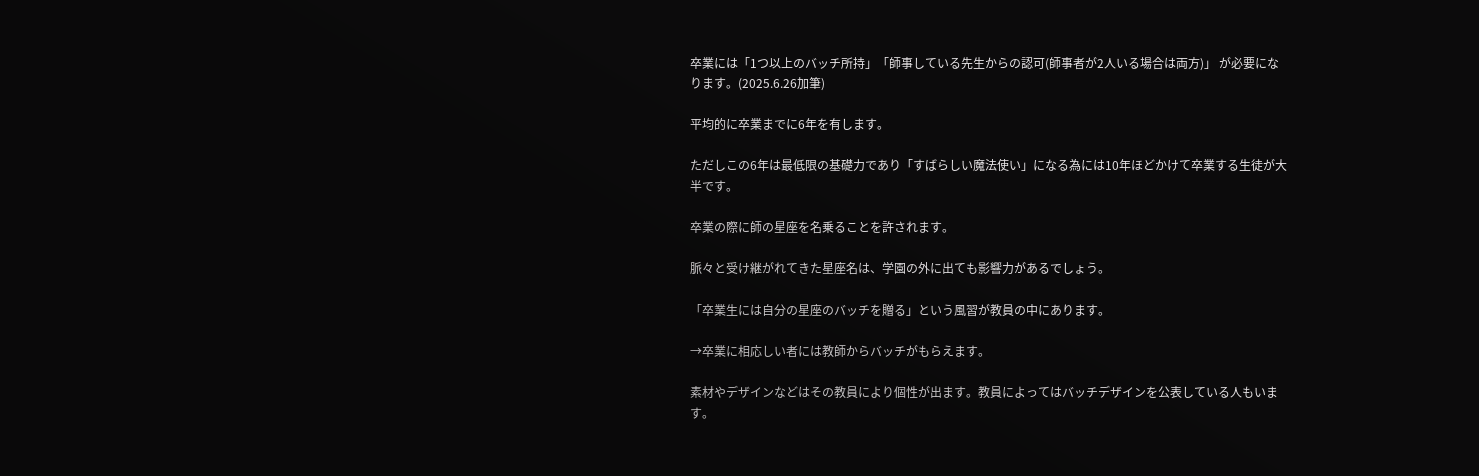卒業には「1つ以上のバッチ所持」「師事している先生からの認可(師事者が2人いる場合は両方)」 が必要になります。(2025.6.26加筆)

平均的に卒業までに6年を有します。

ただしこの6年は最低限の基礎力であり「すばらしい魔法使い」になる為には10年ほどかけて卒業する生徒が大半です。

卒業の際に師の星座を名乗ることを許されます。

脈々と受け継がれてきた星座名は、学園の外に出ても影響力があるでしょう。

「卒業生には自分の星座のバッチを贈る」という風習が教員の中にあります。

→卒業に相応しい者には教師からバッチがもらえます。

素材やデザインなどはその教員により個性が出ます。教員によってはバッチデザインを公表している人もいます。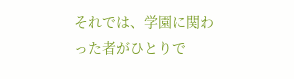それでは、学園に関わった者がひとりで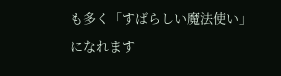も多く「すばらしい魔法使い」になれます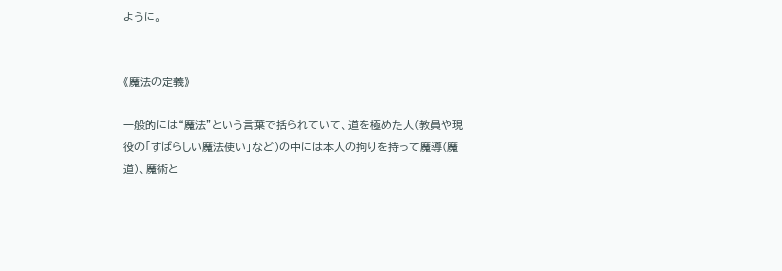ように。


《魔法の定義》

一般的には“魔法”という言葉で括られていて、道を極めた人(教員や現役の「すばらしい魔法使い」など)の中には本人の拘りを持って魔導(魔道)、魔術と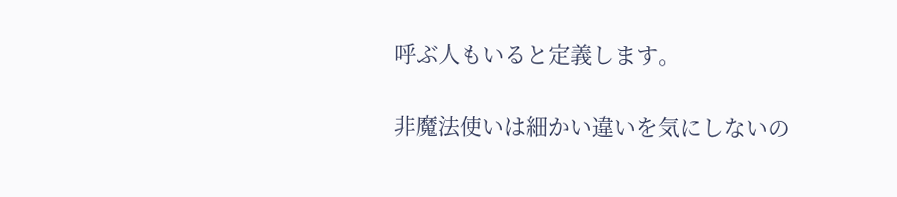呼ぶ人もいると定義します。

非魔法使いは細かい違いを気にしないの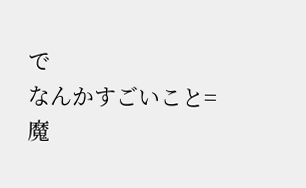で
なんかすごいこと=魔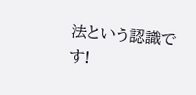法という認識です!